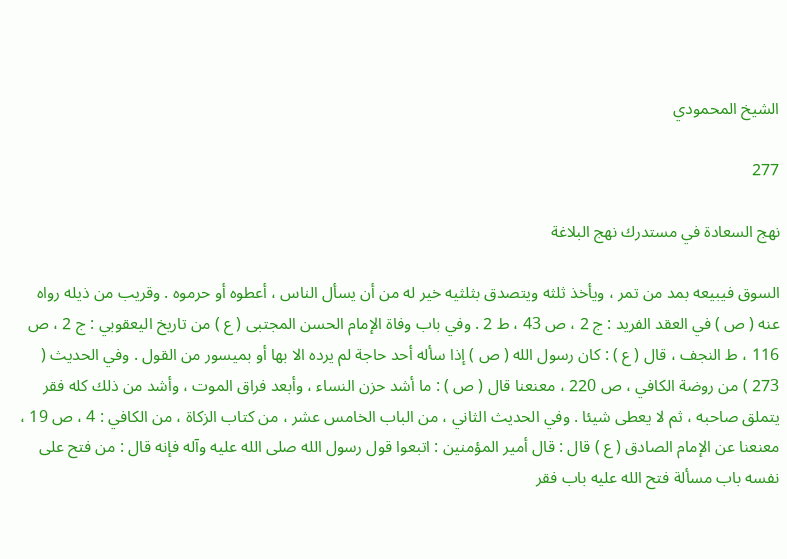الشيخ المحمودي

277

نهج السعادة في مستدرك نهج البلاغة

السوق فيبيعه بمد من تمر ، ويأخذ ثلثه ويتصدق بثلثيه خير له من أن يسأل الناس ، أعطوه أو حرموه . وقريب من ذيله رواه عنه ( ص ) في العقد الفريد : ج 2 ، ص 43 ، ط 2 . وفي باب وفاة الإمام الحسن المجتبى ( ع ) من تاريخ اليعقوبي : ج 2 ، ص 116 ، ط النجف ، قال ( ع ) : كان رسول الله ( ص ) إذا سأله أحد حاجة لم يرده الا بها أو بميسور من القول . وفي الحديث ( 273 ) من روضة الكافي ، ص 220 ، معنعنا قال ( ص ) : ما أشد حزن النساء ، وأبعد فراق الموت ، وأشد من ذلك كله فقر يتملق صاحبه ، ثم لا يعطى شيئا . وفي الحديث الثاني ، من الباب الخامس عشر ، من كتاب الزكاة ، من الكافي : 4 ، ص 19 ، معنعنا عن الإمام الصادق ( ع ) قال : قال أمير المؤمنين : اتبعوا قول رسول الله صلى الله عليه وآله فإنه قال : من فتح على نفسه باب مسألة فتح الله عليه باب فقر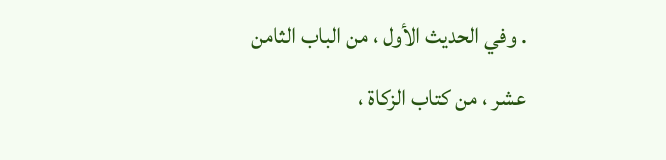. وفي الحديث الأول ، من الباب الثامن عشر ، من كتاب الزكاة ،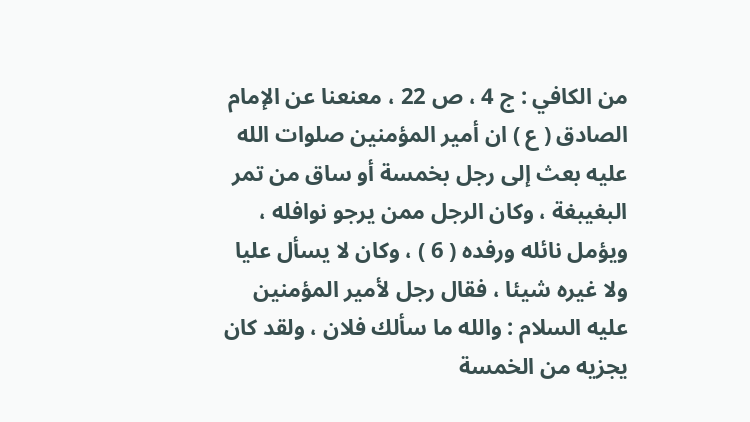من الكافي : ج 4 ، ص 22 ، معنعنا عن الإمام الصادق ( ع ) ان أمير المؤمنين صلوات الله عليه بعث إلى رجل بخمسة أو ساق من تمر البغيبغة ، وكان الرجل ممن يرجو نوافله ، ويؤمل نائله ورفده ( 6 ) ، وكان لا يسأل عليا ولا غيره شيئا ، فقال رجل لأمير المؤمنين عليه السلام : والله ما سألك فلان ، ولقد كان يجزيه من الخمسة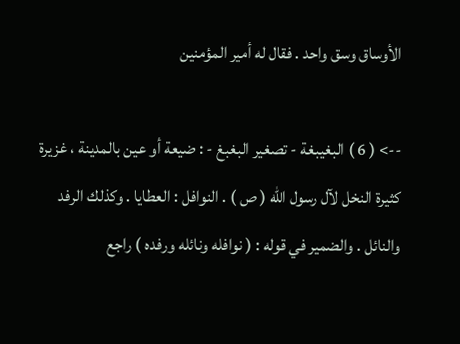الأوساق وسق واحد . فقال له أمير المؤمنين

--> ( 6 ) البغيبغة - تصغير البغبغ - : ضيعة أو عين بالمدينة ، غزيرة كثيرة النخل لآل رسول الله ( ص ) . النوافل : العطايا . وكذلك الرفد والنائل . والضمير في قوله : ( نوافله ونائله ورفده ) راجع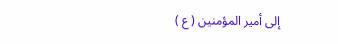إلى أمير المؤمنين ( ع )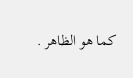كما هو الظاهر .